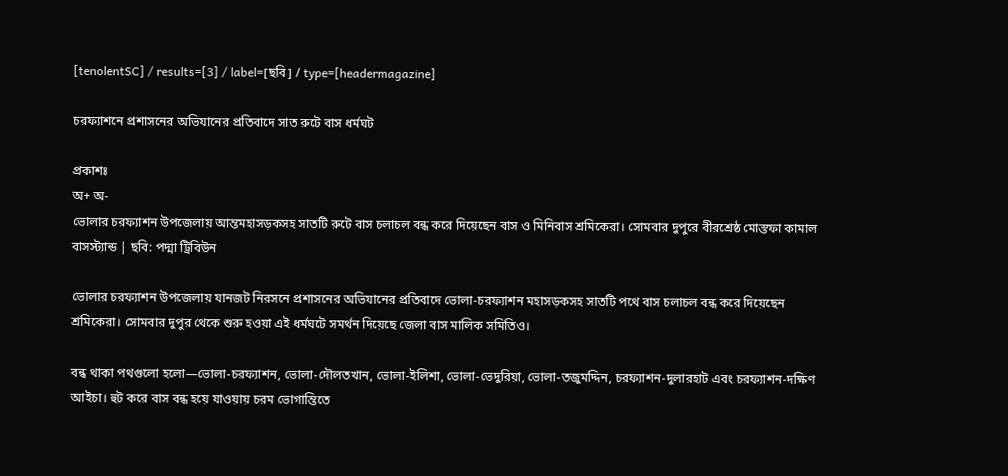[tenolentSC] / results=[3] / label=[ছবি] / type=[headermagazine]

চরফ্যাশনে প্রশাসনের অভিযানের প্রতিবাদে সাত রুটে বাস ধর্মঘট

প্রকাশঃ
অ+ অ-
ভোলার চরফ্যাশন উপজেলায় আন্তমহাসড়কসহ সাতটি রুটে বাস চলাচল বন্ধ করে দিয়েছেন বাস ও মিনিবাস শ্রমিকেরা। সোমবার দুপুরে বীরশ্রেষ্ঠ মোস্তফা কামাল বাসস্ট্যান্ড | ছবি: পদ্মা ট্রিবিউন

ভোলার চরফ্যাশন উপজেলায় যানজট নিরসনে প্রশাসনের অভিযানের প্রতিবাদে ভোলা-চরফ্যাশন মহাসড়কসহ সাতটি পথে বাস চলাচল বন্ধ করে দিয়েছেন শ্রমিকেরা। সোমবার দুপুর থেকে শুরু হওয়া এই ধর্মঘটে সমর্থন দিয়েছে জেলা বাস মালিক সমিতিও।

বন্ধ থাকা পথগুলো হলো—ভোলা-চরফ্যাশন, ভোলা-দৌলতখান, ভোলা-ইলিশা, ভোলা-ভেদুরিয়া, ভোলা-তজুমদ্দিন, চরফ্যাশন-দুলারহাট এবং চরফ্যাশন-দক্ষিণ আইচা। হুট করে বাস বন্ধ হয়ে যাওয়ায় চরম ভোগান্তিতে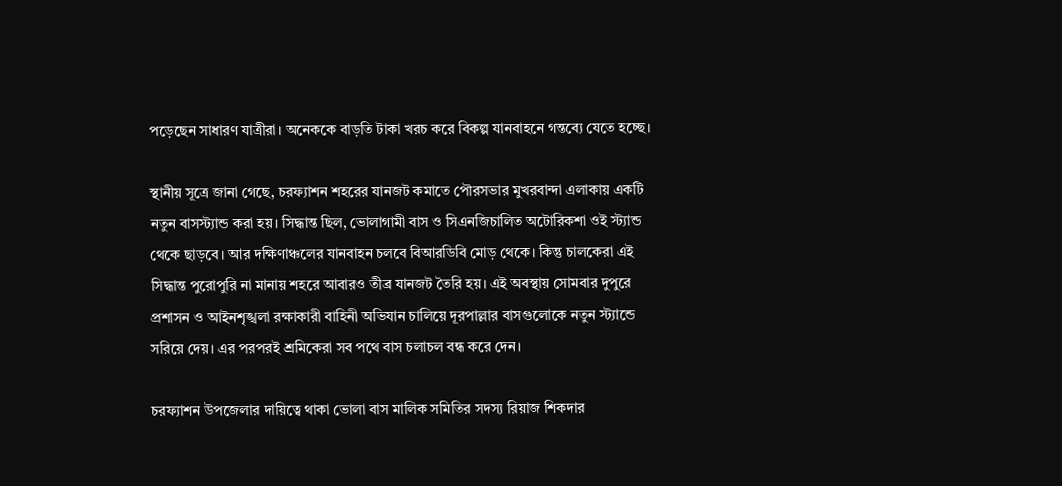পড়েছেন সাধারণ যাত্রীরা। অনেককে বাড়তি টাকা খরচ করে বিকল্প যানবাহনে গন্তব্যে যেতে হচ্ছে।

স্থানীয় সূত্রে জানা গেছে, চরফ্যাশন শহরের যানজট কমাতে পৌরসভার মুখরবান্দা এলাকায় একটি নতুন বাসস্ট্যান্ড করা হয়। সিদ্ধান্ত ছিল, ভোলাগামী বাস ও সিএনজিচালিত অটোরিকশা ওই স্ট্যান্ড থেকে ছাড়বে। আর দক্ষিণাঞ্চলের যানবাহন চলবে বিআরডিবি মোড় থেকে। কিন্তু চালকেরা এই সিদ্ধান্ত পুরোপুরি না মানায় শহরে আবারও তীব্র যানজট তৈরি হয়। এই অবস্থায় সোমবার দুপুরে প্রশাসন ও আইনশৃঙ্খলা রক্ষাকারী বাহিনী অভিযান চালিয়ে দূরপাল্লার বাসগুলোকে নতুন স্ট্যান্ডে সরিয়ে দেয়। এর পরপরই শ্রমিকেরা সব পথে বাস চলাচল বন্ধ করে দেন।

চরফ্যাশন উপজেলার দায়িত্বে থাকা ভোলা বাস মালিক সমিতির সদস্য রিয়াজ শিকদার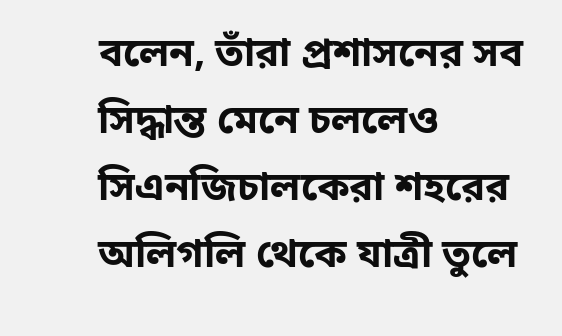বলেন, তাঁরা প্রশাসনের সব সিদ্ধান্ত মেনে চললেও সিএনজিচালকেরা শহরের অলিগলি থেকে যাত্রী তুলে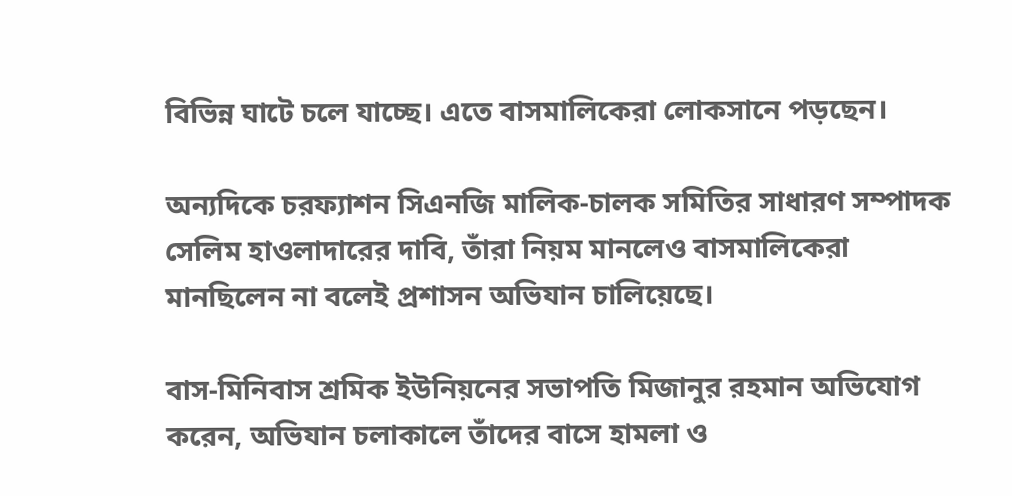বিভিন্ন ঘাটে চলে যাচ্ছে। এতে বাসমালিকেরা লোকসানে পড়ছেন।

অন্যদিকে চরফ্যাশন সিএনজি মালিক-চালক সমিতির সাধারণ সম্পাদক সেলিম হাওলাদারের দাবি, তাঁরা নিয়ম মানলেও বাসমালিকেরা মানছিলেন না বলেই প্রশাসন অভিযান চালিয়েছে।

বাস-মিনিবাস শ্রমিক ইউনিয়নের সভাপতি মিজানুর রহমান অভিযোগ করেন, অভিযান চলাকালে তাঁদের বাসে হামলা ও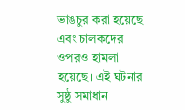ভাঙচুর করা হয়েছে এবং চালকদের ওপরও হামলা হয়েছে। এই ঘটনার সুষ্ঠু সমাধান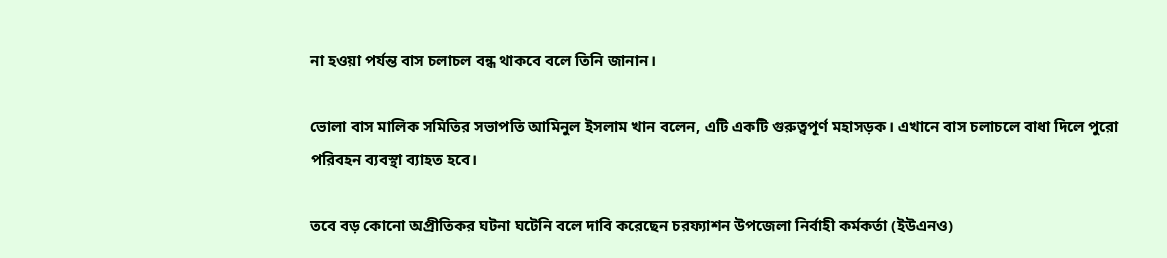না হওয়া পর্যন্ত বাস চলাচল বন্ধ থাকবে বলে তিনি জানান।

ভোলা বাস মালিক সমিতির সভাপতি আমিনুল ইসলাম খান বলেন, এটি একটি গুরুত্বপূর্ণ মহাসড়ক। এখানে বাস চলাচলে বাধা দিলে পুরো পরিবহন ব্যবস্থা ব্যাহত হবে।

তবে বড় কোনো অপ্রীতিকর ঘটনা ঘটেনি বলে দাবি করেছেন চরফ্যাশন উপজেলা নির্বাহী কর্মকর্তা (ইউএনও)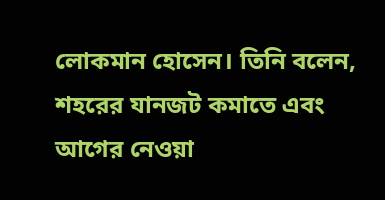লোকমান হোসেন। তিনি বলেন, শহরের যানজট কমাতে এবং আগের নেওয়া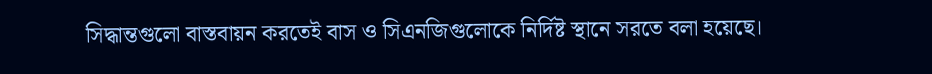সিদ্ধান্তগুলো বাস্তবায়ন করতেই বাস ও সিএনজিগুলোকে নির্দিষ্ট স্থানে সরতে বলা হয়েছে।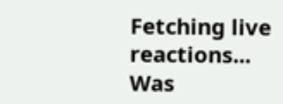Fetching live reactions...
Was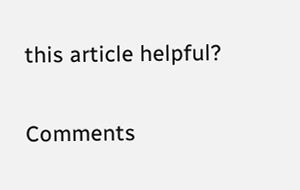this article helpful?

Comments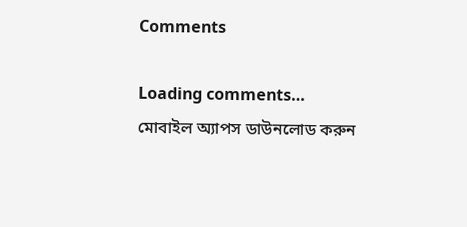Comments

Loading comments…
মোবাইল অ্যাপস ডাউনলোড করুন